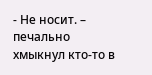- Не носит. – печально хмыкнул кто-то в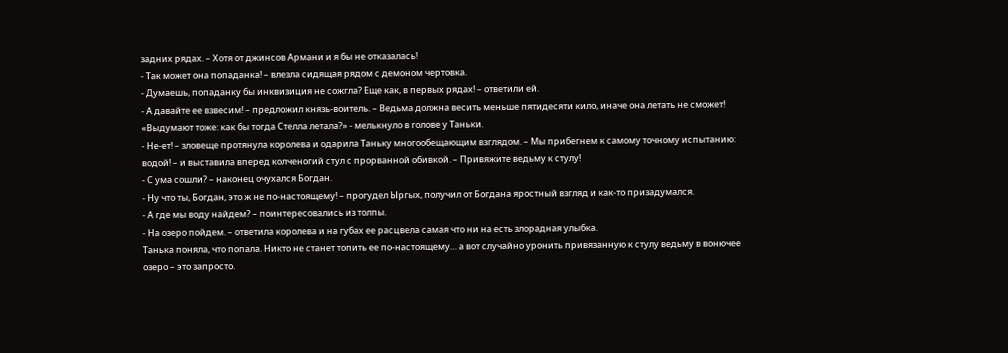задних рядах. – Хотя от джинсов Армани и я бы не отказалась!
- Так может она попаданка! – влезла сидящая рядом с демоном чертовка.
- Думаешь, попаданку бы инквизиция не сожгла? Еще как, в первых рядах! – ответили ей.
- А давайте ее взвесим! – предложил князь-воитель. – Ведьма должна весить меньше пятидесяти кило, иначе она летать не сможет!
«Выдумают тоже: как бы тогда Стелла летала?» - мелькнуло в голове у Таньки.
- Не-ет! – зловеще протянула королева и одарила Таньку многообещающим взглядом. – Мы прибегнем к самому точному испытанию: водой! – и выставила вперед колченогий стул с прорванной обивкой. – Привяжите ведьму к стулу!
- С ума сошли? – наконец очухался Богдан.
- Ну что ты, Богдан, это ж не по-настоящему! – прогудел Ыргых, получил от Богдана яростный взгляд и как-то призадумался.
- А где мы воду найдем? – поинтересовались из толпы.
- На озеро пойдем. – ответила королева и на губах ее расцвела самая что ни на есть злорадная улыбка.
Танька поняла, что попала. Никто не станет топить ее по-настоящему… а вот случайно уронить привязанную к стулу ведьму в вонючее озеро – это запросто.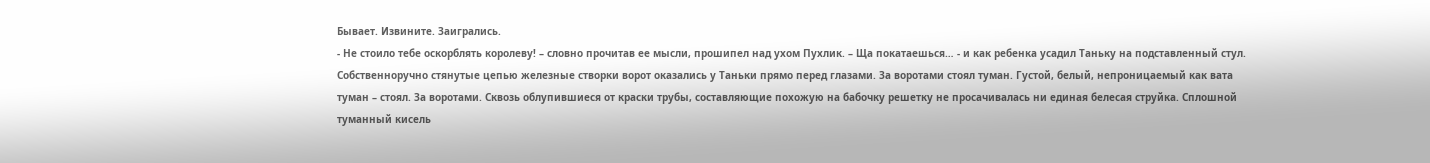Бывает. Извините. Заигрались.
- Не стоило тебе оскорблять королеву! – словно прочитав ее мысли, прошипел над ухом Пухлик. – Ща покатаешься… - и как ребенка усадил Таньку на подставленный стул.
Собственноручно стянутые цепью железные створки ворот оказались у Таньки прямо перед глазами. За воротами стоял туман. Густой, белый, непроницаемый как вата туман – стоял. За воротами. Сквозь облупившиеся от краски трубы, составляющие похожую на бабочку решетку не просачивалась ни единая белесая струйка. Сплошной туманный кисель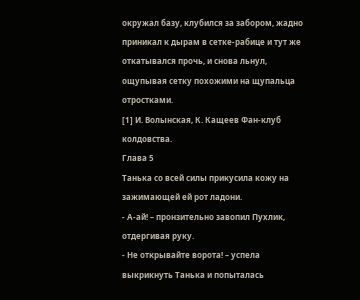окружал базу, клубился за забором, жадно приникал к дырам в сетке-рабице и тут же откатывался прочь, и снова льнул, ощупывая сетку похожими на щупальца отростками.
[1] И. Волынская, К. Кащеев Фан-клуб колдовства.
Глава 5
Танька со всей силы прикусила кожу на зажимающей ей рот ладони.
- А-ай! – пронзительно завопил Пухлик, отдергивая руку.
- Не открывайте ворота! – успела выкрикнуть Танька и попыталась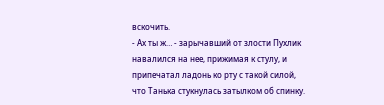вскочить.
- Ах ты ж… - зарычавший от злости Пухлик навалился на нее, прижимая к стулу, и припечатал ладонь ко рту с такой силой, что Танька стукнулась затылком об спинку.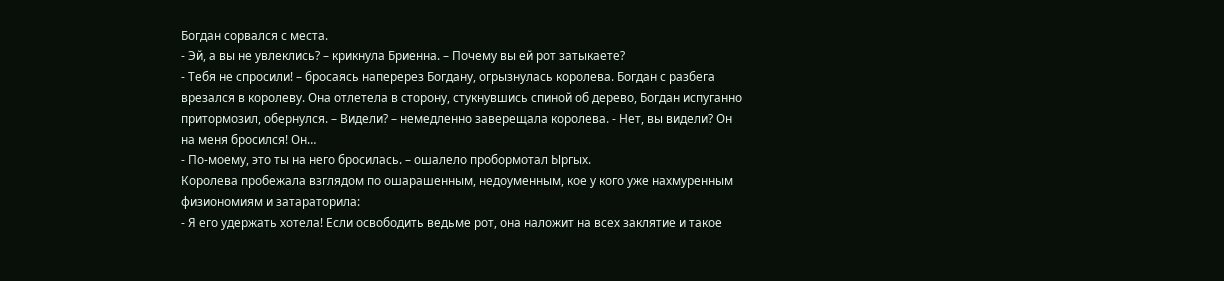Богдан сорвался с места.
- Эй, а вы не увлеклись? – крикнула Бриенна. – Почему вы ей рот затыкаете?
- Тебя не спросили! – бросаясь наперерез Богдану, огрызнулась королева. Богдан с разбега врезался в королеву. Она отлетела в сторону, стукнувшись спиной об дерево, Богдан испуганно притормозил, обернулся. – Видели? – немедленно заверещала королева. - Нет, вы видели? Он на меня бросился! Он…
- По-моему, это ты на него бросилась. – ошалело пробормотал Ыргых.
Королева пробежала взглядом по ошарашенным, недоуменным, кое у кого уже нахмуренным физиономиям и затараторила:
- Я его удержать хотела! Если освободить ведьме рот, она наложит на всех заклятие и такое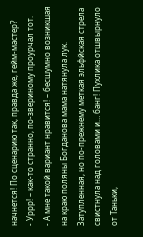начнется! По сценарию так, правда же, гейм-мастер?
- Уррр! – как-то странно, по-звериному проурчал тот.
- А мне такой вариант нравится! – бесшумно возникшая на краю поляны Богданова мама натянула лук. Затупленная, но по-прежнему меткая эльфйская стрела свистнула над головами и… банг! Пухлика отшвырнуло от Таньки,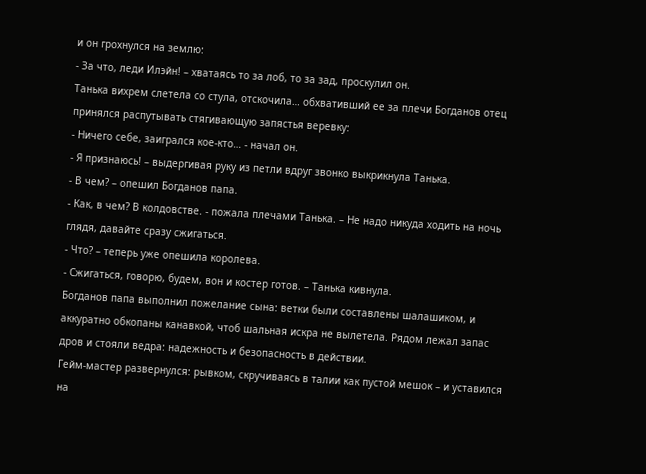и он грохнулся на землю:
- За что, леди Илэйн! – хватаясь то за лоб, то за зад, проскулил он.
Танька вихрем слетела со стула, отскочила… обхвативший ее за плечи Богданов отец принялся распутывать стягивающую запястья веревку:
- Ничего себе, заигрался кое-кто… - начал он.
- Я признаюсь! – выдергивая руку из петли вдруг звонко выкрикнула Танька.
- В чем? – опешил Богданов папа.
- Как, в чем? В колдовстве. - пожала плечами Танька. – Не надо никуда ходить на ночь глядя, давайте сразу сжигаться.
- Что? – теперь уже опешила королева.
- Сжигаться, говорю, будем, вон и костер готов. – Танька кивнула.
Богданов папа выполнил пожелание сына: ветки были составлены шалашиком, и аккуратно обкопаны канавкой, чтоб шальная искра не вылетела. Рядом лежал запас дров и стояли ведра: надежность и безопасность в действии.
Гейм-мастер развернулся: рывком, скручиваясь в талии как пустой мешок – и уставился на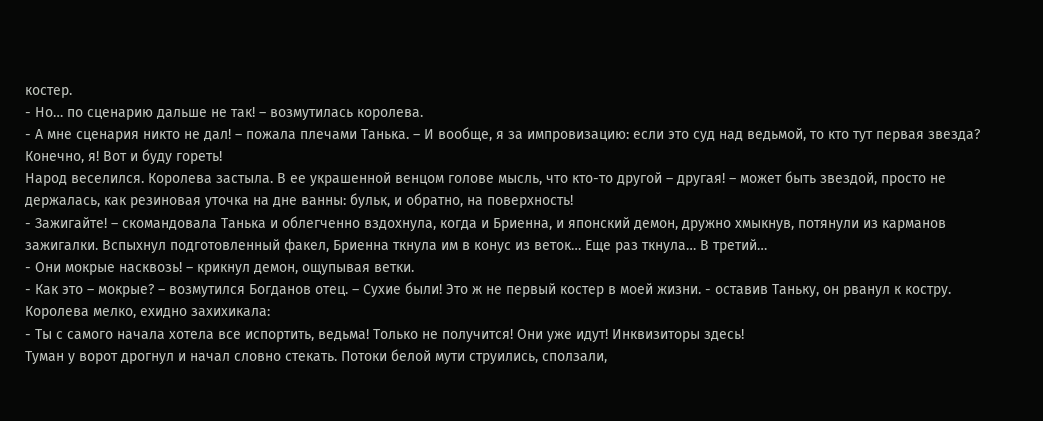костер.
- Но… по сценарию дальше не так! – возмутилась королева.
- А мне сценария никто не дал! – пожала плечами Танька. – И вообще, я за импровизацию: если это суд над ведьмой, то кто тут первая звезда? Конечно, я! Вот и буду гореть!
Народ веселился. Королева застыла. В ее украшенной венцом голове мысль, что кто-то другой – другая! – может быть звездой, просто не держалась, как резиновая уточка на дне ванны: бульк, и обратно, на поверхность!
- Зажигайте! – скомандовала Танька и облегченно вздохнула, когда и Бриенна, и японский демон, дружно хмыкнув, потянули из карманов зажигалки. Вспыхнул подготовленный факел, Бриенна ткнула им в конус из веток… Еще раз ткнула… В третий…
- Они мокрые насквозь! – крикнул демон, ощупывая ветки.
- Как это – мокрые? – возмутился Богданов отец. – Сухие были! Это ж не первый костер в моей жизни. - оставив Таньку, он рванул к костру.
Королева мелко, ехидно захихикала:
- Ты с самого начала хотела все испортить, ведьма! Только не получится! Они уже идут! Инквизиторы здесь!
Туман у ворот дрогнул и начал словно стекать. Потоки белой мути струились, сползали,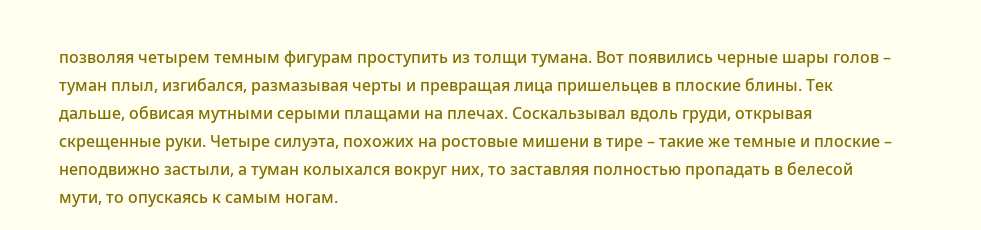позволяя четырем темным фигурам проступить из толщи тумана. Вот появились черные шары голов – туман плыл, изгибался, размазывая черты и превращая лица пришельцев в плоские блины. Тек дальше, обвисая мутными серыми плащами на плечах. Соскальзывал вдоль груди, открывая скрещенные руки. Четыре силуэта, похожих на ростовые мишени в тире – такие же темные и плоские – неподвижно застыли, а туман колыхался вокруг них, то заставляя полностью пропадать в белесой мути, то опускаясь к самым ногам.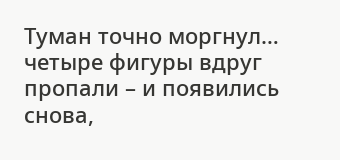Туман точно моргнул… четыре фигуры вдруг пропали – и появились снова,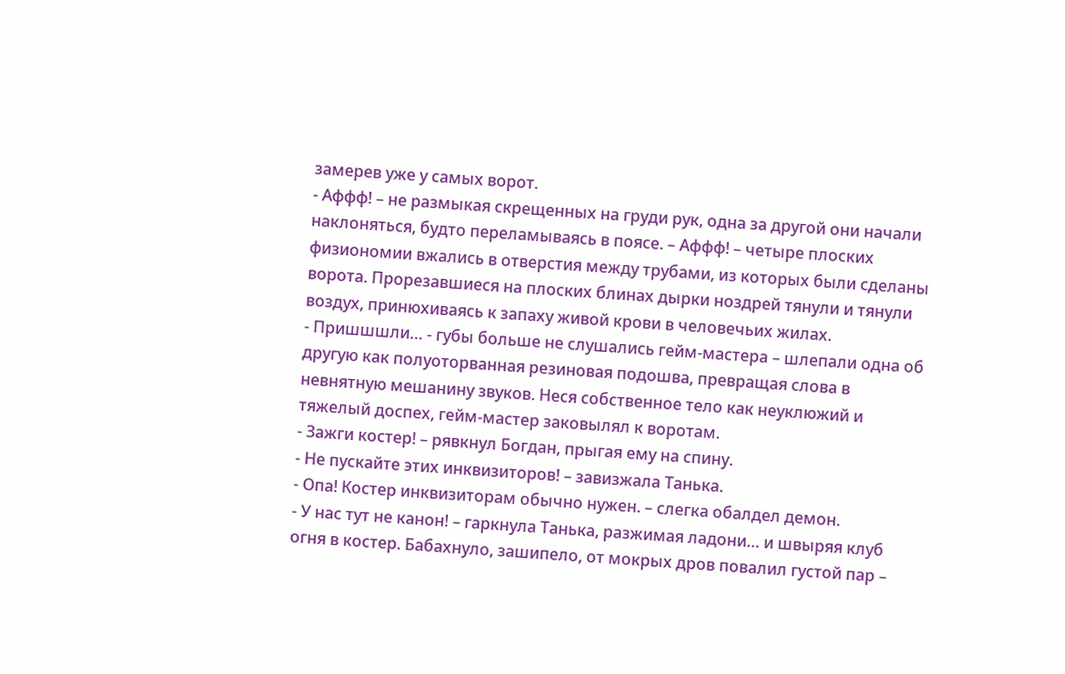замерев уже у самых ворот.
- Аффф! – не размыкая скрещенных на груди рук, одна за другой они начали наклоняться, будто переламываясь в поясе. – Аффф! – четыре плоских физиономии вжались в отверстия между трубами, из которых были сделаны ворота. Прорезавшиеся на плоских блинах дырки ноздрей тянули и тянули воздух, принюхиваясь к запаху живой крови в человечьих жилах.
- Пришшшли… - губы больше не слушались гейм-мастера – шлепали одна об другую как полуоторванная резиновая подошва, превращая слова в невнятную мешанину звуков. Неся собственное тело как неуклюжий и тяжелый доспех, гейм-мастер заковылял к воротам.
- Зажги костер! – рявкнул Богдан, прыгая ему на спину.
- Не пускайте этих инквизиторов! – завизжала Танька.
- Опа! Костер инквизиторам обычно нужен. – слегка обалдел демон.
- У нас тут не канон! – гаркнула Танька, разжимая ладони… и швыряя клуб огня в костер. Бабахнуло, зашипело, от мокрых дров повалил густой пар –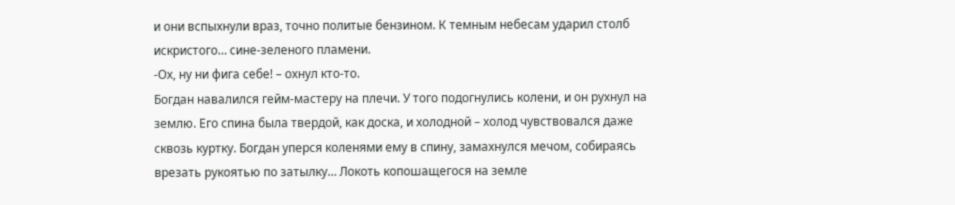и они вспыхнули враз, точно политые бензином. К темным небесам ударил столб искристого… сине-зеленого пламени.
-Ох, ну ни фига себе! – охнул кто-то.
Богдан навалился гейм-мастеру на плечи. У того подогнулись колени, и он рухнул на землю. Его спина была твердой, как доска, и холодной – холод чувствовался даже сквозь куртку. Богдан уперся коленями ему в спину, замахнулся мечом, собираясь врезать рукоятью по затылку… Локоть копошащегося на земле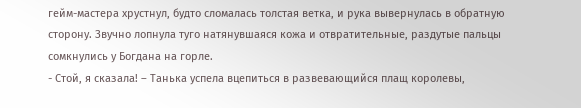гейм-мастера хрустнул, будто сломалась толстая ветка, и рука вывернулась в обратную сторону. Звучно лопнула туго натянувшаяся кожа и отвратительные, раздутые пальцы сомкнулись у Богдана на горле.
- Стой, я сказала! – Танька успела вцепиться в развевающийся плащ королевы,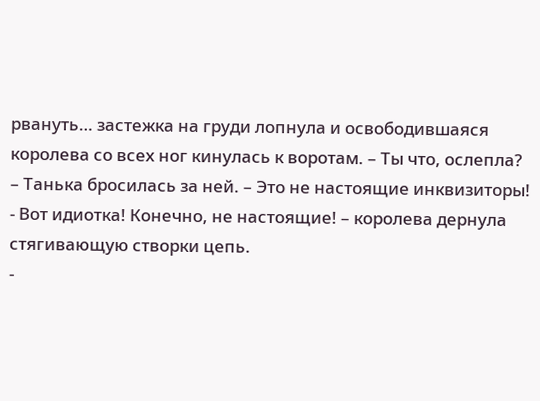рвануть… застежка на груди лопнула и освободившаяся королева со всех ног кинулась к воротам. – Ты что, ослепла? – Танька бросилась за ней. – Это не настоящие инквизиторы!
- Вот идиотка! Конечно, не настоящие! – королева дернула стягивающую створки цепь.
-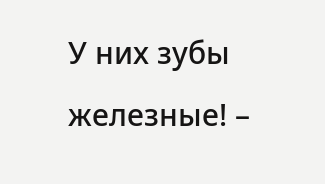У них зубы железные! –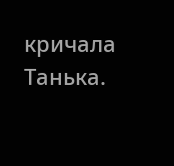кричала Танька.